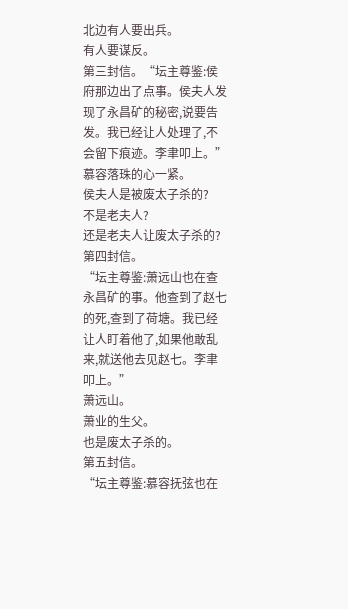北边有人要出兵。
有人要谋反。
第三封信。“坛主尊鉴:侯府那边出了点事。侯夫人发现了永昌矿的秘密,说要告发。我已经让人处理了,不会留下痕迹。李聿叩上。”
慕容落珠的心一紧。
侯夫人是被废太子杀的?
不是老夫人?
还是老夫人让废太子杀的?
第四封信。
“坛主尊鉴:萧远山也在查永昌矿的事。他查到了赵七的死,查到了荷塘。我已经让人盯着他了,如果他敢乱来,就送他去见赵七。李聿叩上。”
萧远山。
萧业的生父。
也是废太子杀的。
第五封信。
“坛主尊鉴:慕容抚弦也在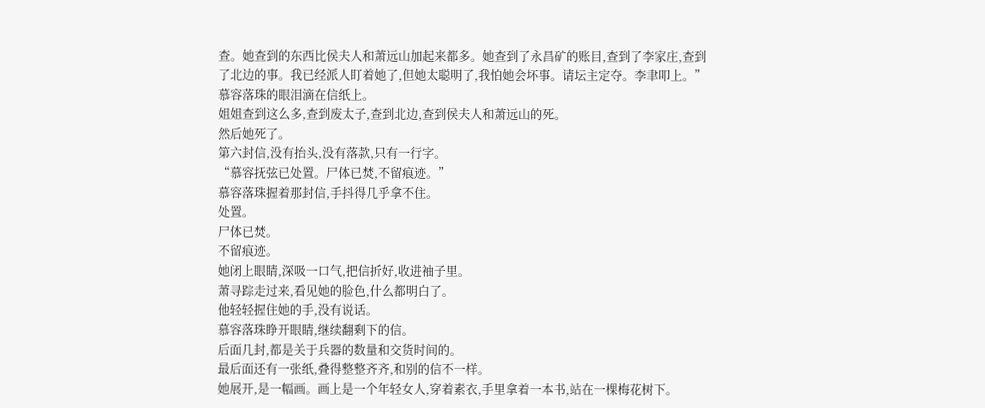查。她查到的东西比侯夫人和萧远山加起来都多。她查到了永昌矿的账目,查到了李家庄,查到了北边的事。我已经派人盯着她了,但她太聪明了,我怕她会坏事。请坛主定夺。李聿叩上。”
慕容落珠的眼泪滴在信纸上。
姐姐查到这么多,查到废太子,查到北边,查到侯夫人和萧远山的死。
然后她死了。
第六封信,没有抬头,没有落款,只有一行字。
“慕容抚弦已处置。尸体已焚,不留痕迹。”
慕容落珠握着那封信,手抖得几乎拿不住。
处置。
尸体已焚。
不留痕迹。
她闭上眼睛,深吸一口气,把信折好,收进袖子里。
萧寻踪走过来,看见她的脸色,什么都明白了。
他轻轻握住她的手,没有说话。
慕容落珠睁开眼睛,继续翻剩下的信。
后面几封,都是关于兵器的数量和交货时间的。
最后面还有一张纸,叠得整整齐齐,和别的信不一样。
她展开,是一幅画。画上是一个年轻女人,穿着素衣,手里拿着一本书,站在一棵梅花树下。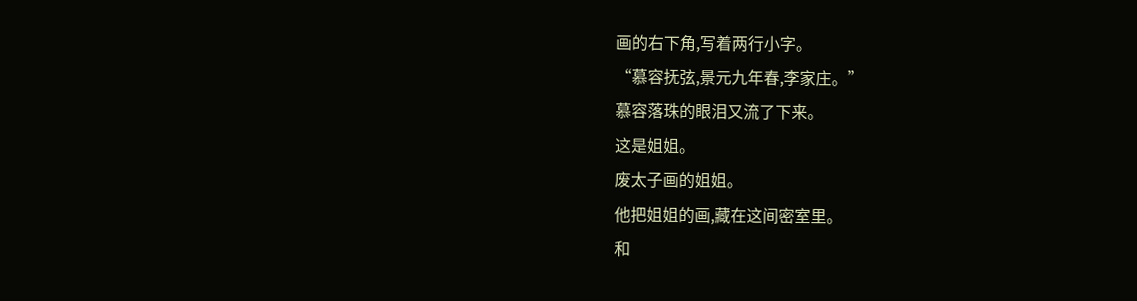画的右下角,写着两行小字。
“慕容抚弦,景元九年春,李家庄。”
慕容落珠的眼泪又流了下来。
这是姐姐。
废太子画的姐姐。
他把姐姐的画,藏在这间密室里。
和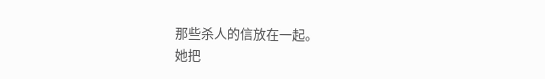那些杀人的信放在一起。
她把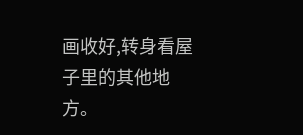画收好,转身看屋子里的其他地方。